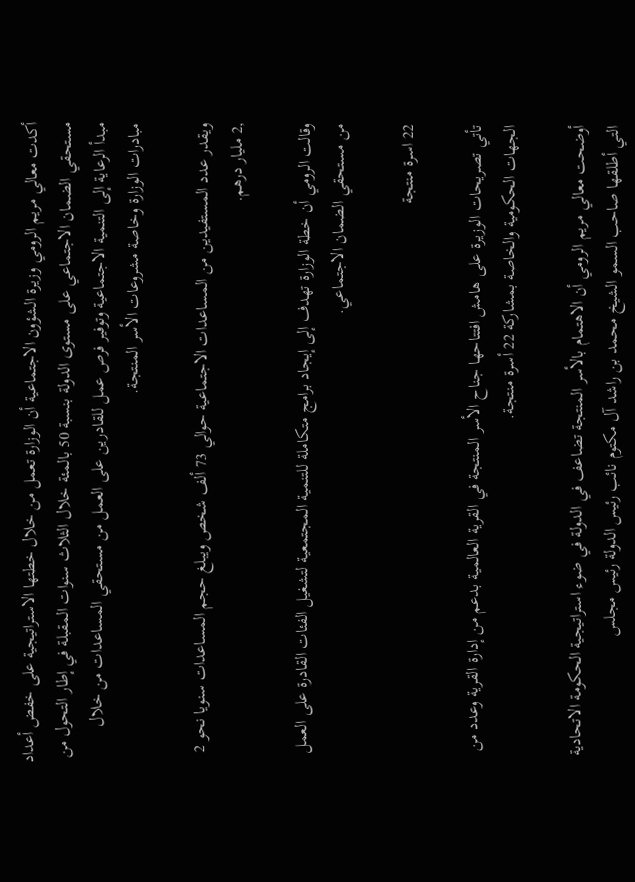أكدت معالي مريم الرومي وزيرة الشؤون الاجتماعية أن الوزارة تعمل من خلال خطتها الاستراتيجية على خفض أعداد مستحقي الضمان الاجتماعي على مستوى الدولة بنسبة 50 بالمئة خلال الثلاث سنوات المقبلة في إطار التحول من مبدأ الرعاية إلى التنمية الاجتماعية وتوفير فرص عمل للقادرين على العمل من مستحقي المساعدات من خلال مبادرات الوزارة وخاصة مشروعات الأسر المنتجة.

ويقدر عدد المستفيدين من المساعدات الاجتماعية حوالي 73 ألف شخص ويبلغ حجم المساعدات سنويا نحو 2 ,2 مليار درهم.

وقالت الرومي أن خطة الوزارة تهدف إلى إيجاد برامج متكاملة للتنمية المجتمعية لتشغيل الفئات القادرة على العمل من مستحقي الضمان الاجتماعي.

22 اسرة منتجة

تأتي تصريحات الوزيرة على هامش افتتاحها جناح الأسر المنتجة في القرية العالمية بدعم من إدارة القرية وعدد من الجهات الحكومية والخاصة بمشاركة 22 أسرة منتجة.

أوضحت معالي مريم الرومي أن الاهتمام بالأسر المنتجة تضاعف في الدولة في ضوء استراتيجية الحكومة الاتحادية التي أطلقها صاحب السمو الشيخ محمد بن راشد آل مكتوم نائب رئيس الدولة رئيس مجلس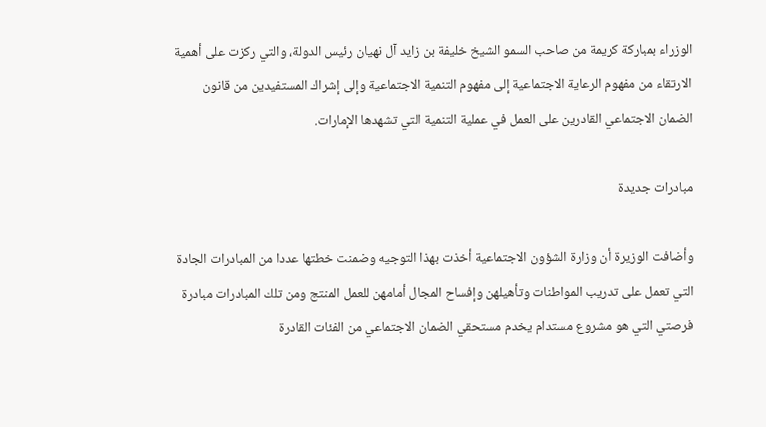الوزراء بمباركة كريمة من صاحب السمو الشيخ خليفة بن زايد آل نهيان رئيس الدولة، والتي ركزت على أهمية الارتقاء من مفهوم الرعاية الاجتماعية إلى مفهوم التنمية الاجتماعية وإلى إشراك المستفيدين من قانون الضمان الاجتماعي القادرين على العمل في عملية التنمية التي تشهدها الإمارات.

مبادرات جديدة

وأضافت الوزيرة أن وزارة الشؤون الاجتماعية أخذت بهذا التوجيه وضمنت خطتها عددا من المبادرات الجادة التي تعمل على تدريب المواطنات وتأهيلهن وإفساح المجال أمامهن للعمل المنتج ومن تلك المبادرات مبادرة فرصتي التي هو مشروع مستدام يخدم مستحقي الضمان الاجتماعي من الفئات القادرة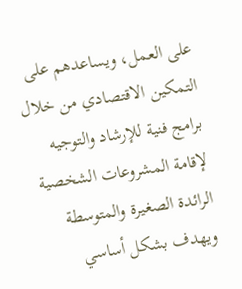على العمل، ويساعدهم على التمكين الاقتصادي من خلال برامج فنية للإرشاد والتوجيه لإقامة المشروعات الشخصية الرائدة الصغيرة والمتوسطة ويهدف بشكل أساسي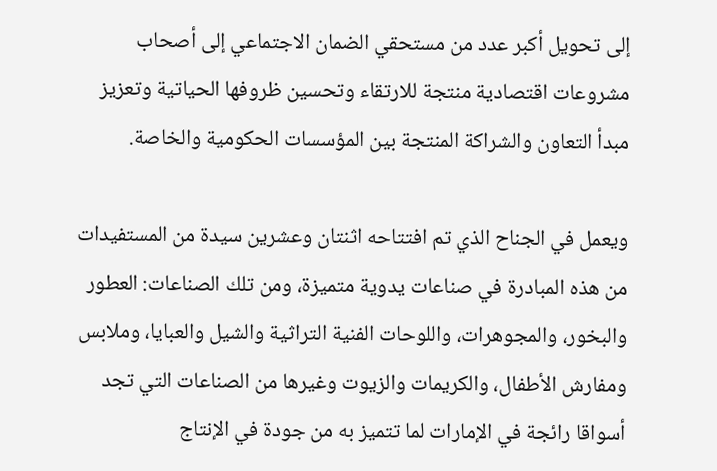إلى تحويل أكبر عدد من مستحقي الضمان الاجتماعي إلى أصحاب مشروعات اقتصادية منتجة للارتقاء وتحسين ظروفها الحياتية وتعزيز مبدأ التعاون والشراكة المنتجة بين المؤسسات الحكومية والخاصة.

ويعمل في الجناح الذي تم افتتاحه اثنتان وعشرين سيدة من المستفيدات من هذه المبادرة في صناعات يدوية متميزة، ومن تلك الصناعات: العطور والبخور، والمجوهرات، واللوحات الفنية التراثية والشيل والعبايا، وملابس ومفارش الأطفال، والكريمات والزيوت وغيرها من الصناعات التي تجد أسواقا رائجة في الإمارات لما تتميز به من جودة في الإنتاج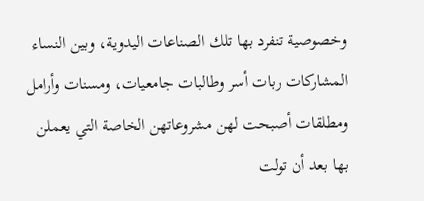وخصوصية تنفرد بها تلك الصناعات اليدوية، وبين النساء المشاركات ربات أسر وطالبات جامعيات، ومسنات وأرامل ومطلقات أصبحت لهن مشروعاتهن الخاصة التي يعملن بها بعد أن تولت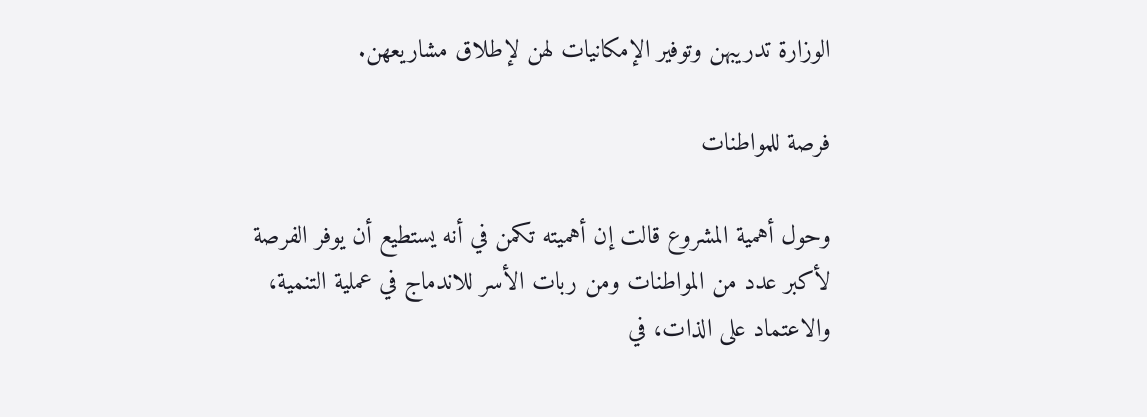الوزارة تدريبهن وتوفير الإمكانيات لهن لإطلاق مشاريعهن.

فرصة للمواطنات

وحول أهمية المشروع قالت إن أهميته تكمن في أنه يستطيع أن يوفر الفرصة لأكبر عدد من المواطنات ومن ربات الأسر للاندماج في عملية التنمية، والاعتماد على الذات، في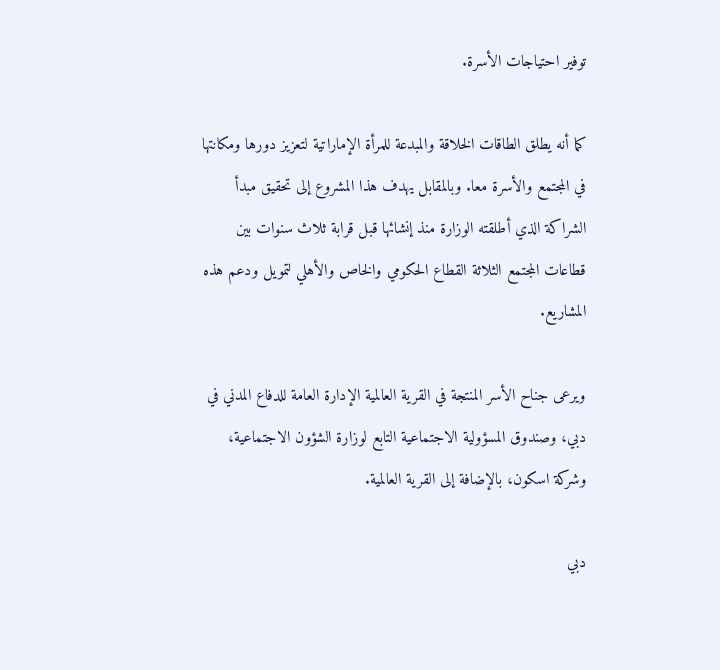توفير احتياجات الأسرة.

كما أنه يطلق الطاقات الخلاقة والمبدعة للمرأة الإماراتية لتعزيز دورها ومكانتها في المجتمع والأسرة معا. وبالمقابل يهدف هذا المشروع إلى تحقيق مبدأ الشراكة الذي أطلقته الوزارة منذ إنشائها قبل قرابة ثلاث سنوات بين قطاعات المجتمع الثلاثة القطاع الحكومي والخاص والأهلي لتمويل ودعم هذه المشاريع.

ويرعى جناح الأسر المنتجة في القرية العالمية الإدارة العامة للدفاع المدني في دبي، وصندوق المسؤولية الاجتماعية التابع لوزارة الشؤون الاجتماعية، وشركة اسكون، بالإضافة إلى القرية العالمية.

دبي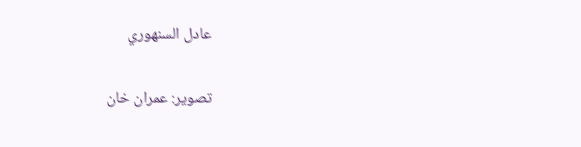عادل السنهوري

تصوير: عمران خان